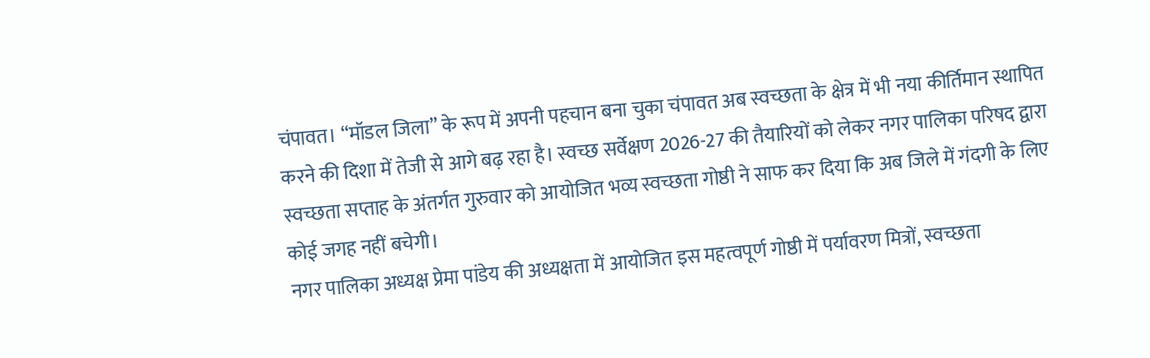चंपावत। “मॉडल जिला” के रूप में अपनी पहचान बना चुका चंपावत अब स्वच्छता के क्षेत्र में भी नया कीर्तिमान स्थापित करने की दिशा में तेजी से आगे बढ़ रहा है। स्वच्छ सर्वेक्षण 2026-27 की तैयारियों को लेकर नगर पालिका परिषद द्वारा स्वच्छता सप्ताह के अंतर्गत गुरुवार को आयोजित भव्य स्वच्छता गोष्ठी ने साफ कर दिया कि अब जिले में गंदगी के लिए कोई जगह नहीं बचेगी।
नगर पालिका अध्यक्ष प्रेमा पांडेय की अध्यक्षता में आयोजित इस महत्वपूर्ण गोष्ठी में पर्यावरण मित्रों, स्वच्छता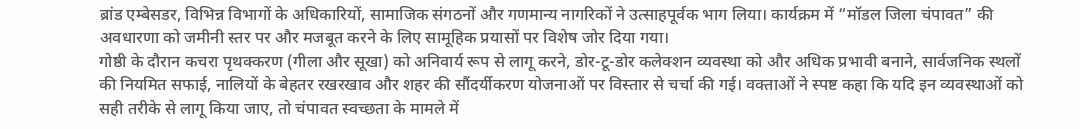ब्रांड एम्बेसडर, विभिन्न विभागों के अधिकारियों, सामाजिक संगठनों और गणमान्य नागरिकों ने उत्साहपूर्वक भाग लिया। कार्यक्रम में “मॉडल जिला चंपावत” की अवधारणा को जमीनी स्तर पर और मजबूत करने के लिए सामूहिक प्रयासों पर विशेष जोर दिया गया।
गोष्ठी के दौरान कचरा पृथक्करण (गीला और सूखा) को अनिवार्य रूप से लागू करने, डोर-टू-डोर कलेक्शन व्यवस्था को और अधिक प्रभावी बनाने, सार्वजनिक स्थलों की नियमित सफाई, नालियों के बेहतर रखरखाव और शहर की सौंदर्यीकरण योजनाओं पर विस्तार से चर्चा की गई। वक्ताओं ने स्पष्ट कहा कि यदि इन व्यवस्थाओं को सही तरीके से लागू किया जाए, तो चंपावत स्वच्छता के मामले में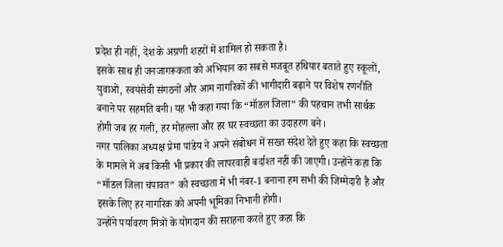प्रदेश ही नहीं, देश के अग्रणी शहरों में शामिल हो सकता है।
इसके साथ ही जनजागरूकता को अभियान का सबसे मजबूत हथियार बताते हुए स्कूलों, युवाओं, स्वयंसेवी संगठनों और आम नागरिकों की भागीदारी बढ़ाने पर विशेष रणनीति बनाने पर सहमति बनी। यह भी कहा गया कि “मॉडल जिला” की पहचान तभी सार्थक होगी जब हर गली, हर मोहल्ला और हर घर स्वच्छता का उदाहरण बने।
नगर पालिका अध्यक्ष प्रेमा पांडेय ने अपने संबोधन में सख्त संदेश देते हुए कहा कि स्वच्छता के मामले में अब किसी भी प्रकार की लापरवाही बर्दाश्त नहीं की जाएगी। उन्होंने कहा कि “मॉडल जिला चंपावत” को स्वच्छता में भी नंबर-1 बनाना हम सभी की जिम्मेदारी है और इसके लिए हर नागरिक को अपनी भूमिका निभानी होगी।
उन्होंने पर्यावरण मित्रों के योगदान की सराहना करते हुए कहा कि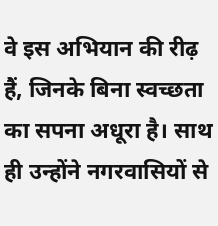वे इस अभियान की रीढ़ हैं, जिनके बिना स्वच्छता का सपना अधूरा है। साथ ही उन्होंने नगरवासियों से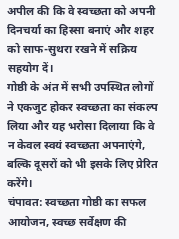अपील की कि वे स्वच्छता को अपनी दिनचर्या का हिस्सा बनाएं और शहर को साफ-सुथरा रखने में सक्रिय सहयोग दें।
गोष्ठी के अंत में सभी उपस्थित लोगों ने एकजुट होकर स्वच्छता का संकल्प लिया और यह भरोसा दिलाया कि वे न केवल स्वयं स्वच्छता अपनाएंगे, बल्कि दूसरों को भी इसके लिए प्रेरित करेंगे।
चंपावत: स्वच्छता गोष्ठी का सफल आयोजन, स्वच्छ सर्वेक्षण की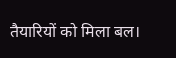तैयारियों को मिला बल।